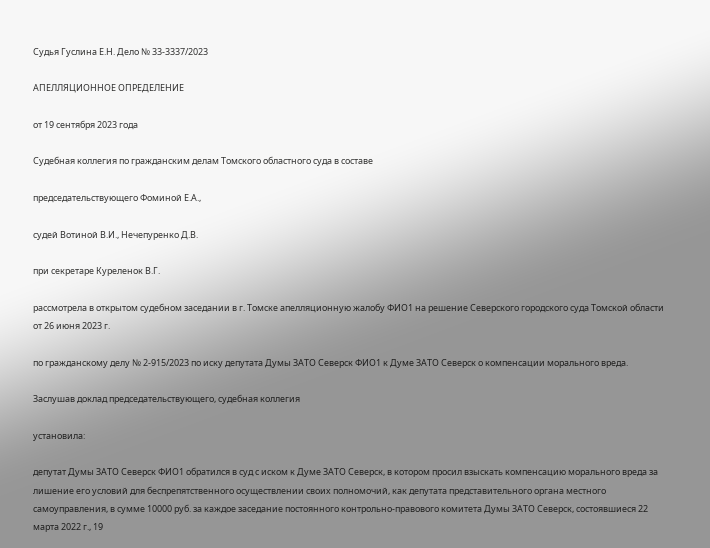Судья Гуслина Е.Н. Дело № 33-3337/2023

АПЕЛЛЯЦИОННОЕ ОПРЕДЕЛЕНИЕ

от 19 сентября 2023 года

Судебная коллегия по гражданским делам Томского областного суда в составе

председательствующего Фоминой Е.А.,

судей Вотиной В.И., Нечепуренко Д.В.

при секретаре Куреленок В.Г.

рассмотрела в открытом судебном заседании в г. Томске апелляционную жалобу ФИО1 на решение Северского городского суда Томской области от 26 июня 2023 г.

по гражданскому делу № 2-915/2023 по иску депутата Думы ЗАТО Северск ФИО1 к Думе ЗАТО Северск о компенсации морального вреда.

Заслушав доклад председательствующего, судебная коллегия

установила:

депутат Думы ЗАТО Северск ФИО1 обратился в суд с иском к Думе ЗАТО Северск, в котором просил взыскать компенсацию морального вреда за лишение его условий для беспрепятственного осуществлении своих полномочий, как депутата представительного органа местного самоуправления, в сумме 10000 руб. за каждое заседание постоянного контрольно-правового комитета Думы ЗАТО Северск, состоявшиеся 22 марта 2022 г., 19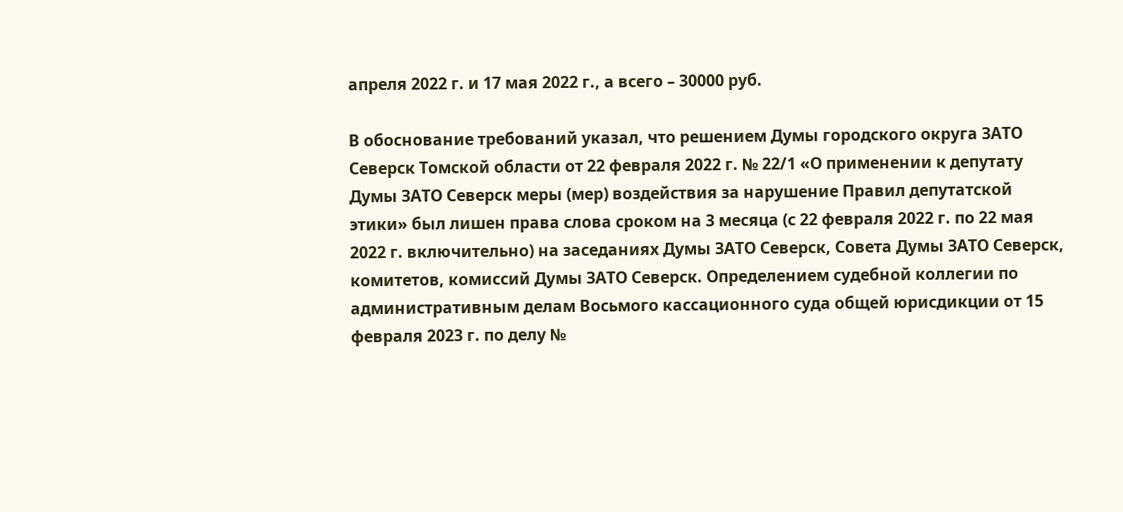апреля 2022 г. и 17 мая 2022 г., а всего – 30000 руб.

В обоснование требований указал, что решением Думы городского округа ЗАТО Северск Томской области от 22 февраля 2022 г. № 22/1 «О применении к депутату Думы ЗАТО Северск меры (мер) воздействия за нарушение Правил депутатской этики» был лишен права слова сроком на 3 месяца (с 22 февраля 2022 г. по 22 мая 2022 г. включительно) на заседаниях Думы ЗАТО Северск, Совета Думы ЗАТО Северск, комитетов, комиссий Думы ЗАТО Северск. Определением судебной коллегии по административным делам Восьмого кассационного суда общей юрисдикции от 15 февраля 2023 г. по делу №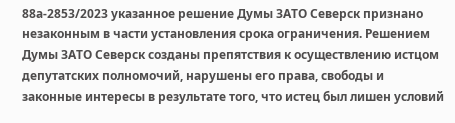88а-2853/2023 указанное решение Думы ЗАТО Северск признано незаконным в части установления срока ограничения. Решением Думы ЗАТО Северск созданы препятствия к осуществлению истцом депутатских полномочий, нарушены его права, свободы и законные интересы в результате того, что истец был лишен условий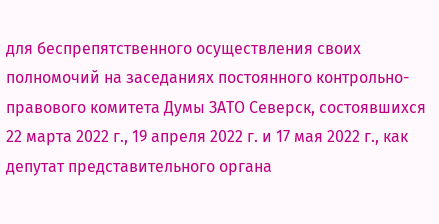для беспрепятственного осуществления своих полномочий на заседаниях постоянного контрольно-правового комитета Думы ЗАТО Северск, состоявшихся 22 марта 2022 г., 19 апреля 2022 г. и 17 мая 2022 г., как депутат представительного органа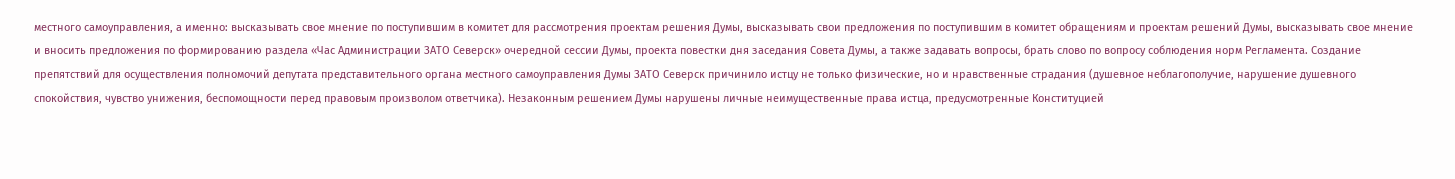местного самоуправления, а именно: высказывать свое мнение по поступившим в комитет для рассмотрения проектам решения Думы, высказывать свои предложения по поступившим в комитет обращениям и проектам решений Думы, высказывать свое мнение и вносить предложения по формированию раздела «Час Администрации ЗАТО Северск» очередной сессии Думы, проекта повестки дня заседания Совета Думы, а также задавать вопросы, брать слово по вопросу соблюдения норм Регламента. Создание препятствий для осуществления полномочий депутата представительного органа местного самоуправления Думы ЗАТО Северск причинило истцу не только физические, но и нравственные страдания (душевное неблагополучие, нарушение душевного спокойствия, чувство унижения, беспомощности перед правовым произволом ответчика). Незаконным решением Думы нарушены личные неимущественные права истца, предусмотренные Конституцией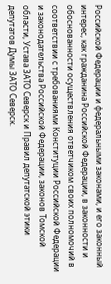Российской Федерации и федеральными законами, и его законный интерес, как гражданина Российской Федерации, в законности и обоснованности осуществления ответчиком своих полномочий в соответствии с требованиями Конституции Российской Федерации и законодательства Российской Федерации, законов Томской области, Устава ЗАТО Северск и Правил депутатской этики депутатов Думы ЗАТО Северск.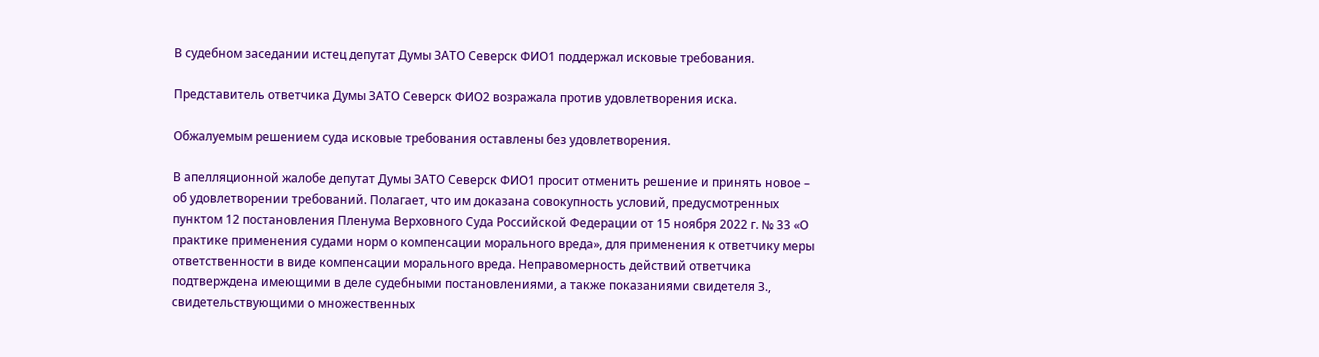В судебном заседании истец депутат Думы ЗАТО Северск ФИО1 поддержал исковые требования.

Представитель ответчика Думы ЗАТО Северск ФИО2 возражала против удовлетворения иска.

Обжалуемым решением суда исковые требования оставлены без удовлетворения.

В апелляционной жалобе депутат Думы ЗАТО Северск ФИО1 просит отменить решение и принять новое – об удовлетворении требований. Полагает, что им доказана совокупность условий, предусмотренных пунктом 12 постановления Пленума Верховного Суда Российской Федерации от 15 ноября 2022 г. № 33 «О практике применения судами норм о компенсации морального вреда», для применения к ответчику меры ответственности в виде компенсации морального вреда. Неправомерность действий ответчика подтверждена имеющими в деле судебными постановлениями, а также показаниями свидетеля З., свидетельствующими о множественных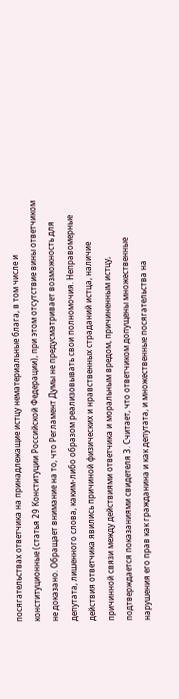посягательствах ответчика на принадлежащие истцу нематериальные блага, в том числе и конституционные (статья 29 Конституции Российской Федерации), при этом отсутствие вины ответчиком не доказано. Обращает внимание на то, что Регламент Думы не предусматривает возможность для депутата, лишенного слова, каким-либо образом реализовывать свои полномочия. Неправомерные действия ответчика явились причиной физических и нравственных страданий истца, наличие причинной связи между действиями ответчика и моральным вредом, причиненным истцу, подтверждается показаниями свидетеля З. Считает, что ответчиком допущены множественные нарушения его прав как гражданина и как депутата, и множественные посягательства на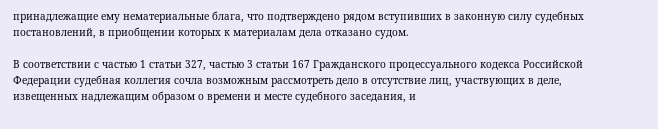принадлежащие ему нематериальные блага, что подтверждено рядом вступивших в законную силу судебных постановлений, в приобщении которых к материалам дела отказано судом.

В соответствии с частью 1 статьи 327, частью 3 статьи 167 Гражданского процессуального кодекса Российской Федерации судебная коллегия сочла возможным рассмотреть дело в отсутствие лиц, участвующих в деле, извещенных надлежащим образом о времени и месте судебного заседания, и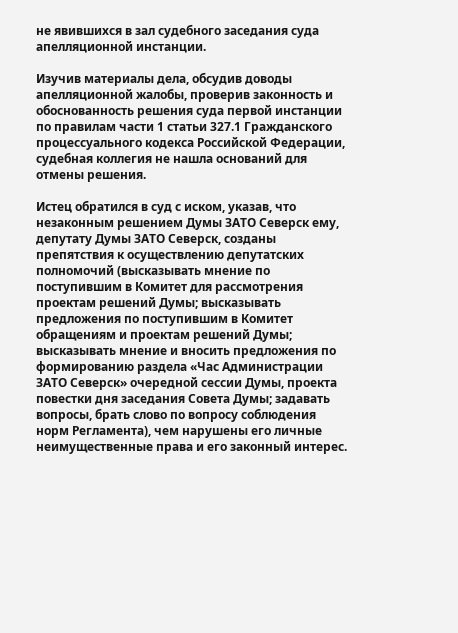не явившихся в зал судебного заседания суда апелляционной инстанции.

Изучив материалы дела, обсудив доводы апелляционной жалобы, проверив законность и обоснованность решения суда первой инстанции по правилам части 1 статьи 327.1 Гражданского процессуального кодекса Российской Федерации, судебная коллегия не нашла оснований для отмены решения.

Истец обратился в суд с иском, указав, что незаконным решением Думы ЗАТО Северск ему, депутату Думы ЗАТО Северск, созданы препятствия к осуществлению депутатских полномочий (высказывать мнение по поступившим в Комитет для рассмотрения проектам решений Думы; высказывать предложения по поступившим в Комитет обращениям и проектам решений Думы; высказывать мнение и вносить предложения по формированию раздела «Час Администрации ЗАТО Северск» очередной сессии Думы, проекта повестки дня заседания Совета Думы; задавать вопросы, брать слово по вопросу соблюдения норм Регламента), чем нарушены его личные неимущественные права и его законный интерес.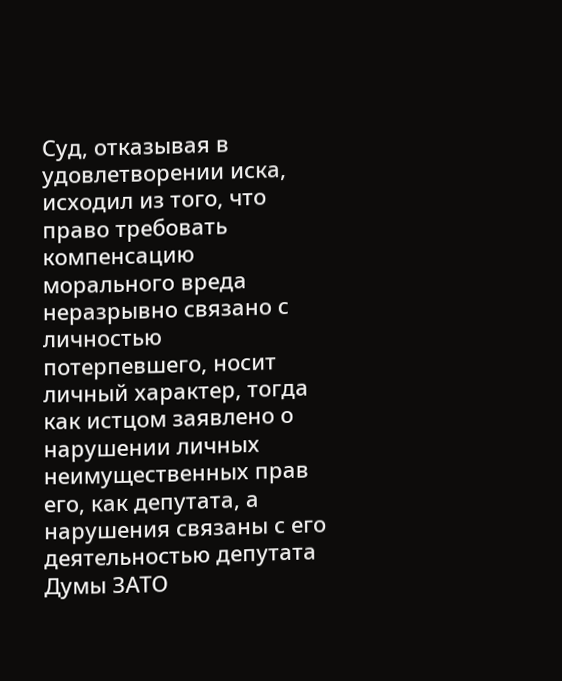Суд, отказывая в удовлетворении иска, исходил из того, что право требовать компенсацию морального вреда неразрывно связано с личностью потерпевшего, носит личный характер, тогда как истцом заявлено о нарушении личных неимущественных прав его, как депутата, а нарушения связаны с его деятельностью депутата Думы ЗАТО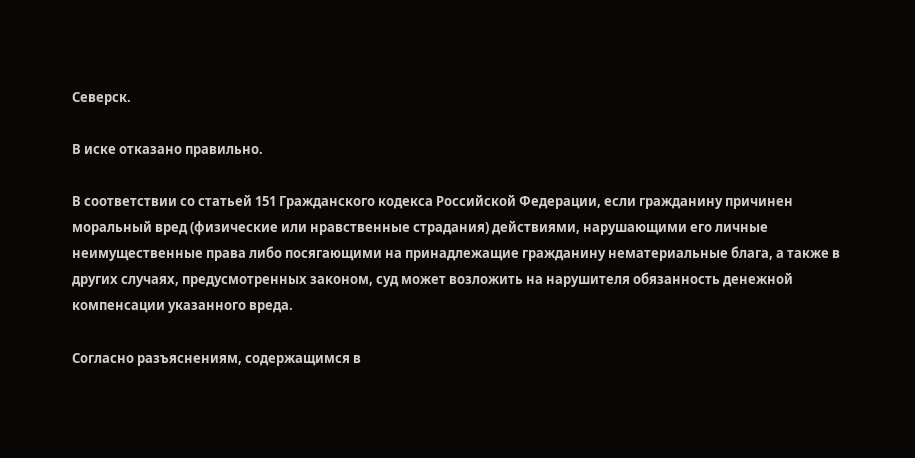Северск.

В иске отказано правильно.

В соответствии со статьей 151 Гражданского кодекса Российской Федерации, если гражданину причинен моральный вред (физические или нравственные страдания) действиями, нарушающими его личные неимущественные права либо посягающими на принадлежащие гражданину нематериальные блага, а также в других случаях, предусмотренных законом, суд может возложить на нарушителя обязанность денежной компенсации указанного вреда.

Согласно разъяснениям, содержащимся в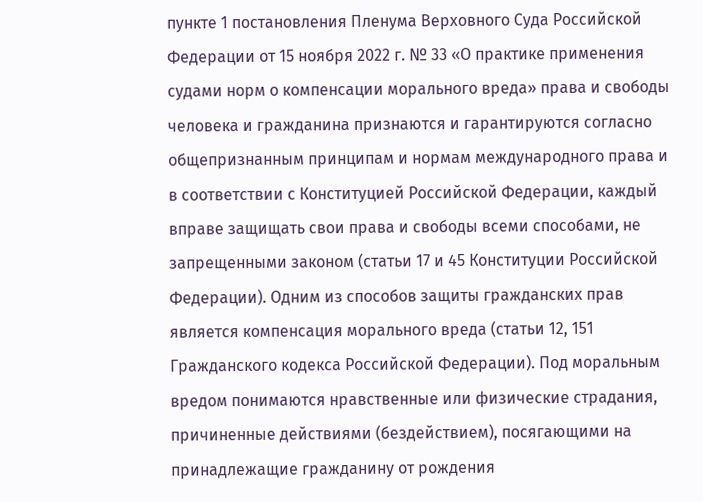пункте 1 постановления Пленума Верховного Суда Российской Федерации от 15 ноября 2022 г. № 33 «О практике применения судами норм о компенсации морального вреда» права и свободы человека и гражданина признаются и гарантируются согласно общепризнанным принципам и нормам международного права и в соответствии с Конституцией Российской Федерации, каждый вправе защищать свои права и свободы всеми способами, не запрещенными законом (статьи 17 и 45 Конституции Российской Федерации). Одним из способов защиты гражданских прав является компенсация морального вреда (статьи 12, 151 Гражданского кодекса Российской Федерации). Под моральным вредом понимаются нравственные или физические страдания, причиненные действиями (бездействием), посягающими на принадлежащие гражданину от рождения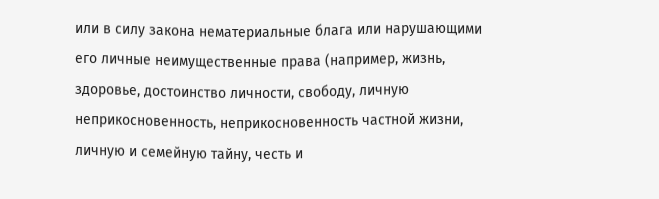или в силу закона нематериальные блага или нарушающими его личные неимущественные права (например, жизнь, здоровье, достоинство личности, свободу, личную неприкосновенность, неприкосновенность частной жизни, личную и семейную тайну, честь и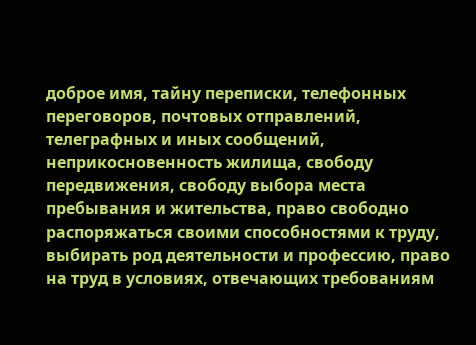доброе имя, тайну переписки, телефонных переговоров, почтовых отправлений, телеграфных и иных сообщений, неприкосновенность жилища, свободу передвижения, свободу выбора места пребывания и жительства, право свободно распоряжаться своими способностями к труду, выбирать род деятельности и профессию, право на труд в условиях, отвечающих требованиям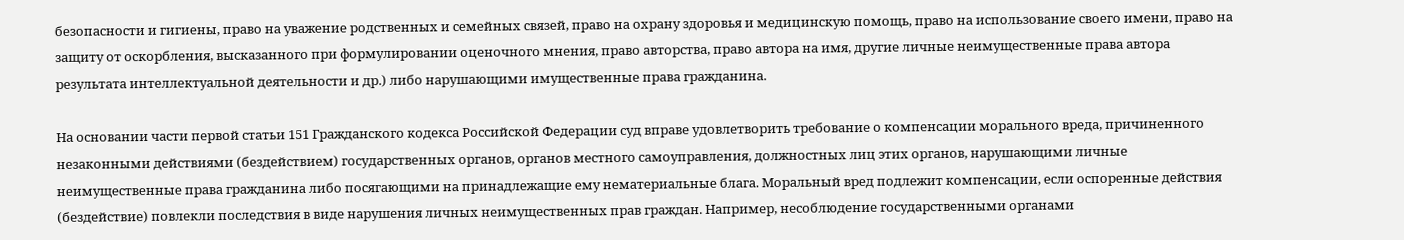безопасности и гигиены, право на уважение родственных и семейных связей, право на охрану здоровья и медицинскую помощь, право на использование своего имени, право на защиту от оскорбления, высказанного при формулировании оценочного мнения, право авторства, право автора на имя, другие личные неимущественные права автора результата интеллектуальной деятельности и др.) либо нарушающими имущественные права гражданина.

На основании части первой статьи 151 Гражданского кодекса Российской Федерации суд вправе удовлетворить требование о компенсации морального вреда, причиненного незаконными действиями (бездействием) государственных органов, органов местного самоуправления, должностных лиц этих органов, нарушающими личные неимущественные права гражданина либо посягающими на принадлежащие ему нематериальные блага. Моральный вред подлежит компенсации, если оспоренные действия (бездействие) повлекли последствия в виде нарушения личных неимущественных прав граждан. Например, несоблюдение государственными органами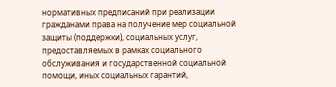нормативных предписаний при реализации гражданами права на получение мер социальной защиты (поддержки), социальных услуг, предоставляемых в рамках социального обслуживания и государственной социальной помощи, иных социальных гарантий,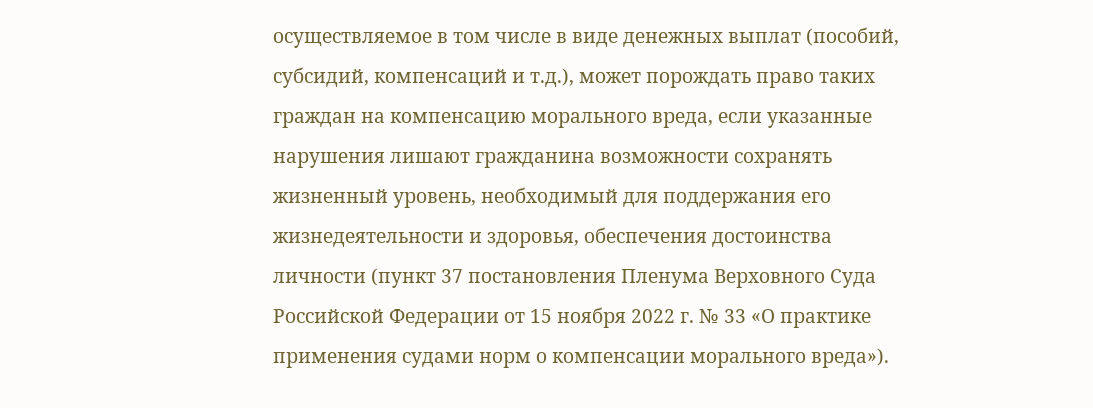осуществляемое в том числе в виде денежных выплат (пособий, субсидий, компенсаций и т.д.), может порождать право таких граждан на компенсацию морального вреда, если указанные нарушения лишают гражданина возможности сохранять жизненный уровень, необходимый для поддержания его жизнедеятельности и здоровья, обеспечения достоинства личности (пункт 37 постановления Пленума Верховного Суда Российской Федерации от 15 ноября 2022 г. № 33 «О практике применения судами норм о компенсации морального вреда»).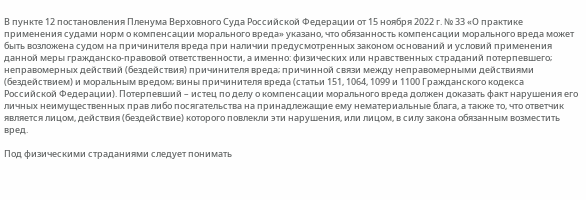В пункте 12 постановления Пленума Верховного Суда Российской Федерации от 15 ноября 2022 г. № 33 «О практике применения судами норм о компенсации морального вреда» указано, что обязанность компенсации морального вреда может быть возложена судом на причинителя вреда при наличии предусмотренных законом оснований и условий применения данной меры гражданско-правовой ответственности, а именно: физических или нравственных страданий потерпевшего; неправомерных действий (бездействия) причинителя вреда; причинной связи между неправомерными действиями (бездействием) и моральным вредом; вины причинителя вреда (статьи 151, 1064, 1099 и 1100 Гражданского кодекса Российской Федерации). Потерпевший – истец по делу о компенсации морального вреда должен доказать факт нарушения его личных неимущественных прав либо посягательства на принадлежащие ему нематериальные блага, а также то, что ответчик является лицом, действия (бездействие) которого повлекли эти нарушения, или лицом, в силу закона обязанным возместить вред.

Под физическими страданиями следует понимать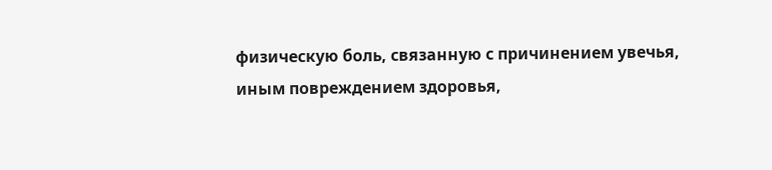физическую боль, связанную с причинением увечья, иным повреждением здоровья,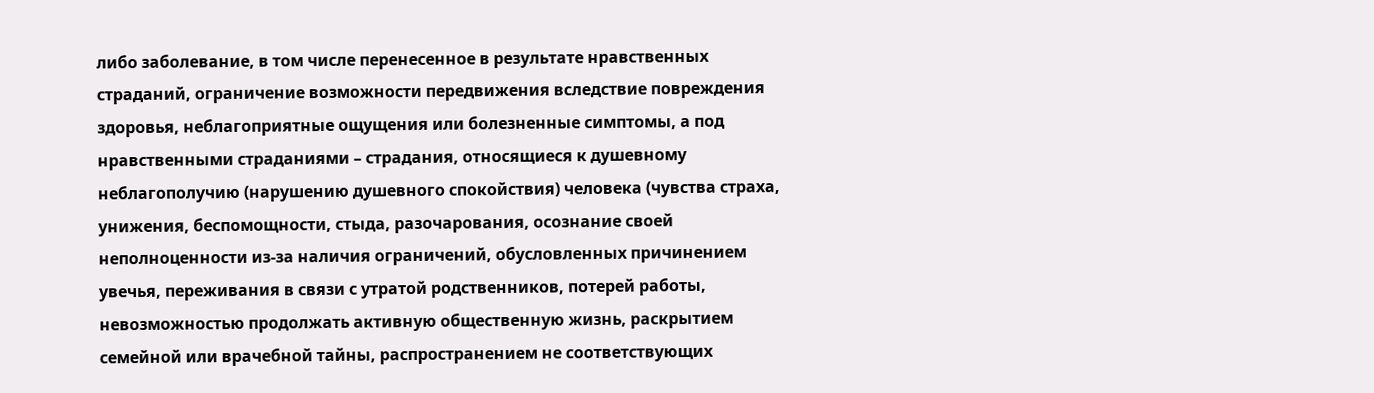либо заболевание, в том числе перенесенное в результате нравственных страданий, ограничение возможности передвижения вследствие повреждения здоровья, неблагоприятные ощущения или болезненные симптомы, а под нравственными страданиями – страдания, относящиеся к душевному неблагополучию (нарушению душевного спокойствия) человека (чувства страха, унижения, беспомощности, стыда, разочарования, осознание своей неполноценности из-за наличия ограничений, обусловленных причинением увечья, переживания в связи с утратой родственников, потерей работы, невозможностью продолжать активную общественную жизнь, раскрытием семейной или врачебной тайны, распространением не соответствующих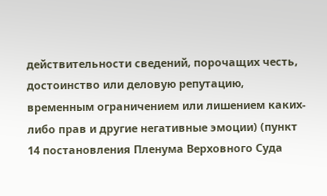действительности сведений, порочащих честь, достоинство или деловую репутацию, временным ограничением или лишением каких-либо прав и другие негативные эмоции) (пункт 14 постановления Пленума Верховного Суда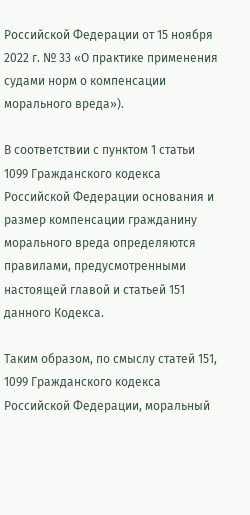Российской Федерации от 15 ноября 2022 г. № 33 «О практике применения судами норм о компенсации морального вреда»).

В соответствии с пунктом 1 статьи 1099 Гражданского кодекса Российской Федерации основания и размер компенсации гражданину морального вреда определяются правилами, предусмотренными настоящей главой и статьей 151 данного Кодекса.

Таким образом, по смыслу статей 151, 1099 Гражданского кодекса Российской Федерации, моральный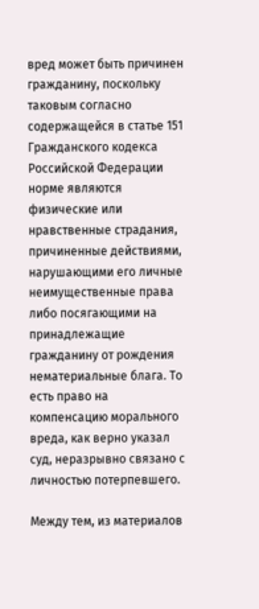вред может быть причинен гражданину, поскольку таковым согласно содержащейся в статье 151 Гражданского кодекса Российской Федерации норме являются физические или нравственные страдания, причиненные действиями, нарушающими его личные неимущественные права либо посягающими на принадлежащие гражданину от рождения нематериальные блага. То есть право на компенсацию морального вреда, как верно указал суд, неразрывно связано с личностью потерпевшего.

Между тем, из материалов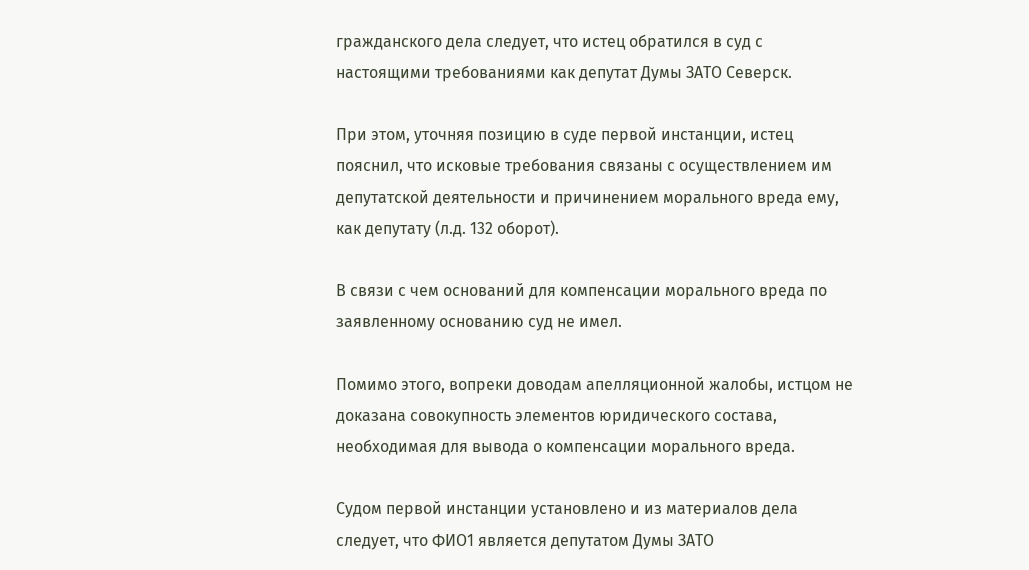гражданского дела следует, что истец обратился в суд с настоящими требованиями как депутат Думы ЗАТО Северск.

При этом, уточняя позицию в суде первой инстанции, истец пояснил, что исковые требования связаны с осуществлением им депутатской деятельности и причинением морального вреда ему, как депутату (л.д. 132 оборот).

В связи с чем оснований для компенсации морального вреда по заявленному основанию суд не имел.

Помимо этого, вопреки доводам апелляционной жалобы, истцом не доказана совокупность элементов юридического состава, необходимая для вывода о компенсации морального вреда.

Судом первой инстанции установлено и из материалов дела следует, что ФИО1 является депутатом Думы ЗАТО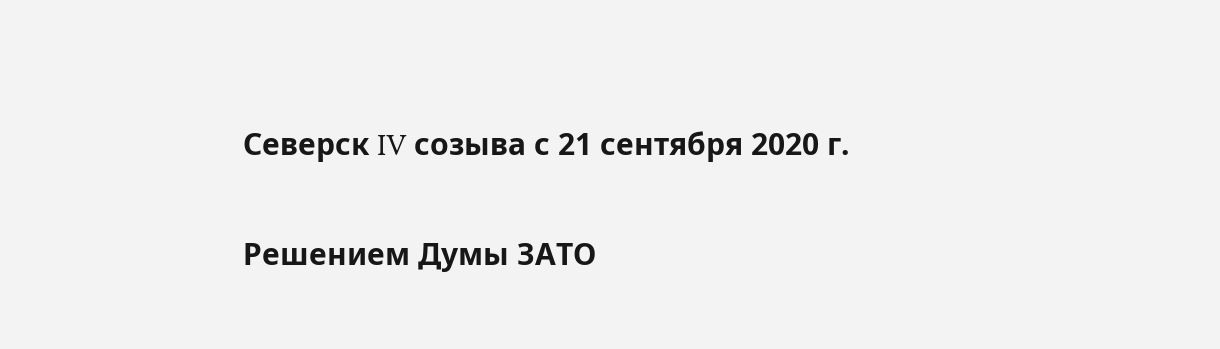Северск IV созыва с 21 сентября 2020 г.

Решением Думы ЗАТО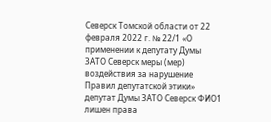Северск Томской области от 22 февраля 2022 г. № 22/1 «О применении к депутату Думы ЗАТО Северск меры (мер) воздействия за нарушение Правил депутатской этики» депутат Думы ЗАТО Северск ФИО1 лишен права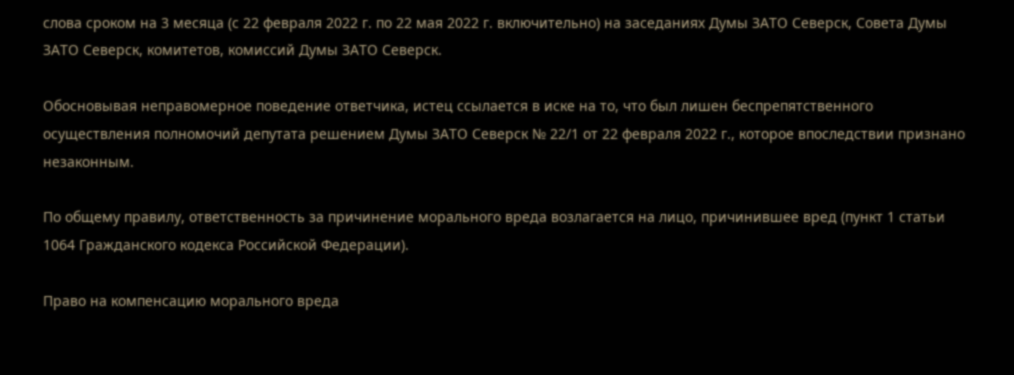слова сроком на 3 месяца (с 22 февраля 2022 г. по 22 мая 2022 г. включительно) на заседаниях Думы ЗАТО Северск, Совета Думы ЗАТО Северск, комитетов, комиссий Думы ЗАТО Северск.

Обосновывая неправомерное поведение ответчика, истец ссылается в иске на то, что был лишен беспрепятственного осуществления полномочий депутата решением Думы ЗАТО Северск № 22/1 от 22 февраля 2022 г., которое впоследствии признано незаконным.

По общему правилу, ответственность за причинение морального вреда возлагается на лицо, причинившее вред (пункт 1 статьи 1064 Гражданского кодекса Российской Федерации).

Право на компенсацию морального вреда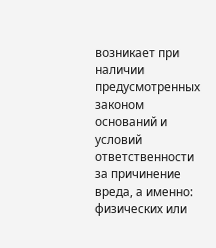возникает при наличии предусмотренных законом оснований и условий ответственности за причинение вреда, а именно: физических или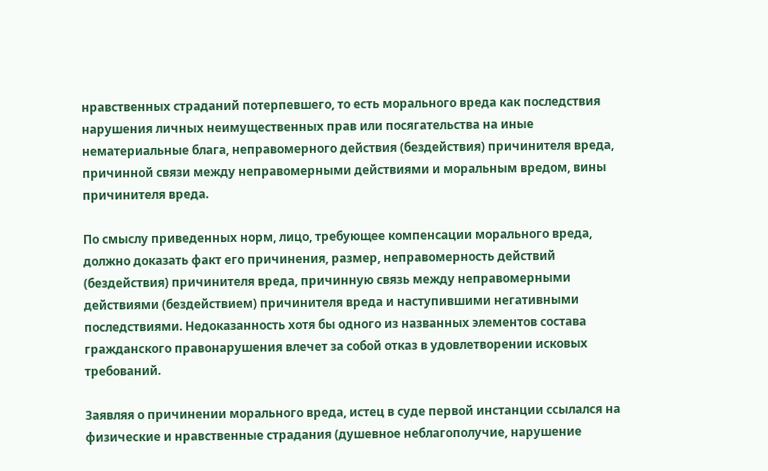нравственных страданий потерпевшего, то есть морального вреда как последствия нарушения личных неимущественных прав или посягательства на иные нематериальные блага, неправомерного действия (бездействия) причинителя вреда, причинной связи между неправомерными действиями и моральным вредом, вины причинителя вреда.

По смыслу приведенных норм, лицо, требующее компенсации морального вреда, должно доказать факт его причинения, размер, неправомерность действий (бездействия) причинителя вреда, причинную связь между неправомерными действиями (бездействием) причинителя вреда и наступившими негативными последствиями. Недоказанность хотя бы одного из названных элементов состава гражданского правонарушения влечет за собой отказ в удовлетворении исковых требований.

Заявляя о причинении морального вреда, истец в суде первой инстанции ссылался на физические и нравственные страдания (душевное неблагополучие, нарушение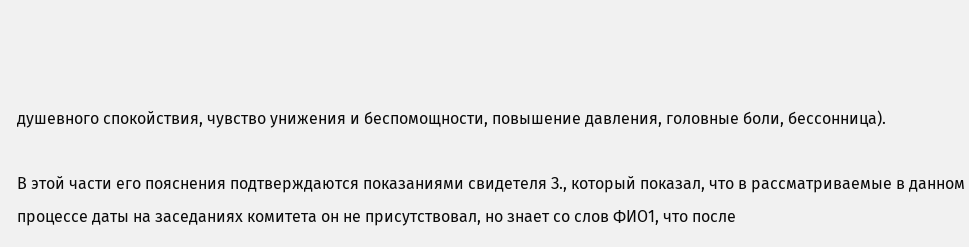душевного спокойствия, чувство унижения и беспомощности, повышение давления, головные боли, бессонница).

В этой части его пояснения подтверждаются показаниями свидетеля З., который показал, что в рассматриваемые в данном процессе даты на заседаниях комитета он не присутствовал, но знает со слов ФИО1, что после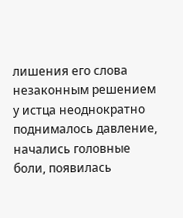лишения его слова незаконным решением у истца неоднократно поднималось давление, начались головные боли, появилась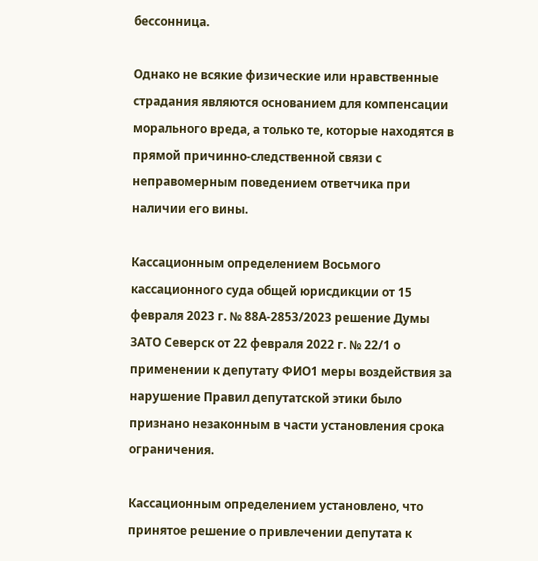бессонница.

Однако не всякие физические или нравственные страдания являются основанием для компенсации морального вреда, а только те, которые находятся в прямой причинно-следственной связи с неправомерным поведением ответчика при наличии его вины.

Кассационным определением Восьмого кассационного суда общей юрисдикции от 15 февраля 2023 г. № 88А-2853/2023 решение Думы ЗАТО Северск от 22 февраля 2022 г. № 22/1 о применении к депутату ФИО1 меры воздействия за нарушение Правил депутатской этики было признано незаконным в части установления срока ограничения.

Кассационным определением установлено, что принятое решение о привлечении депутата к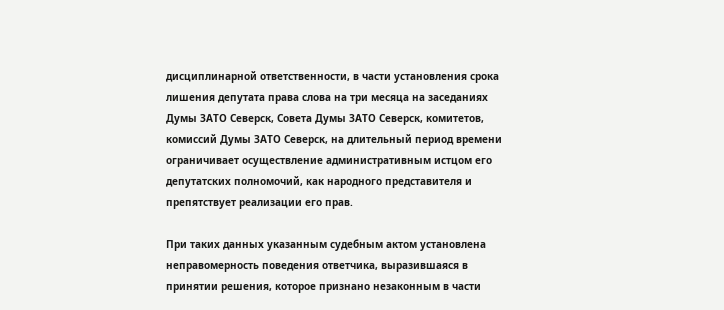дисциплинарной ответственности, в части установления срока лишения депутата права слова на три месяца на заседаниях Думы ЗАТО Северск, Совета Думы ЗАТО Северск, комитетов, комиссий Думы ЗАТО Северск, на длительный период времени ограничивает осуществление административным истцом его депутатских полномочий, как народного представителя и препятствует реализации его прав.

При таких данных указанным судебным актом установлена неправомерность поведения ответчика, выразившаяся в принятии решения, которое признано незаконным в части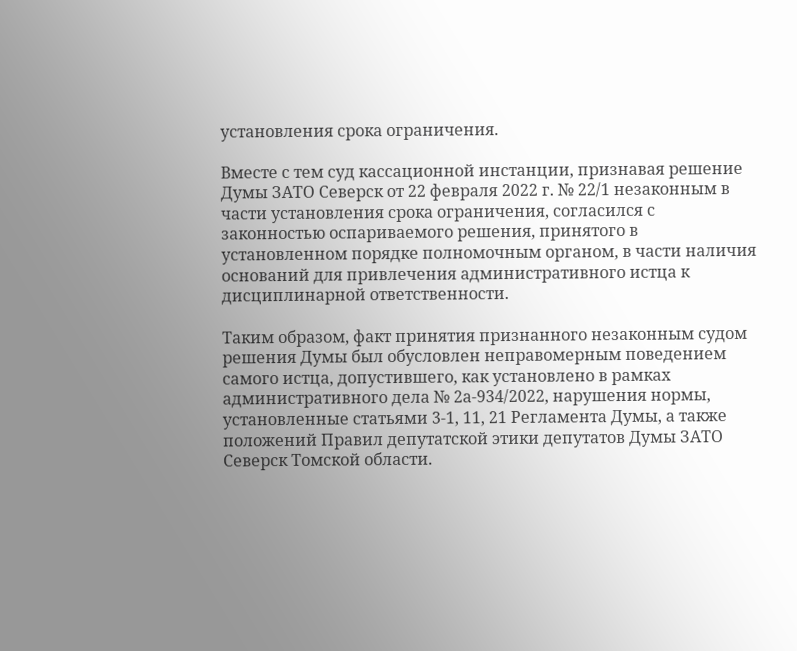установления срока ограничения.

Вместе с тем суд кассационной инстанции, признавая решение Думы ЗАТО Северск от 22 февраля 2022 г. № 22/1 незаконным в части установления срока ограничения, согласился с законностью оспариваемого решения, принятого в установленном порядке полномочным органом, в части наличия оснований для привлечения административного истца к дисциплинарной ответственности.

Таким образом, факт принятия признанного незаконным судом решения Думы был обусловлен неправомерным поведением самого истца, допустившего, как установлено в рамках административного дела № 2а-934/2022, нарушения нормы, установленные статьями 3-1, 11, 21 Регламента Думы, а также положений Правил депутатской этики депутатов Думы ЗАТО Северск Томской области.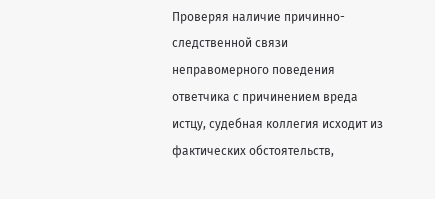Проверяя наличие причинно-следственной связи неправомерного поведения ответчика с причинением вреда истцу, судебная коллегия исходит из фактических обстоятельств,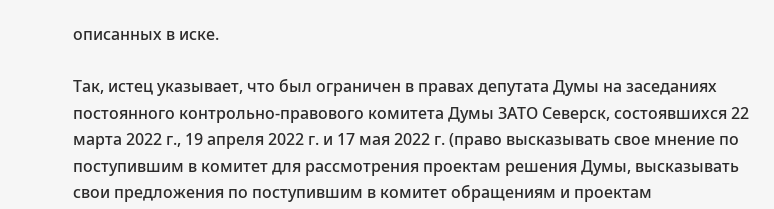описанных в иске.

Так, истец указывает, что был ограничен в правах депутата Думы на заседаниях постоянного контрольно-правового комитета Думы ЗАТО Северск, состоявшихся 22 марта 2022 г., 19 апреля 2022 г. и 17 мая 2022 г. (право высказывать свое мнение по поступившим в комитет для рассмотрения проектам решения Думы, высказывать свои предложения по поступившим в комитет обращениям и проектам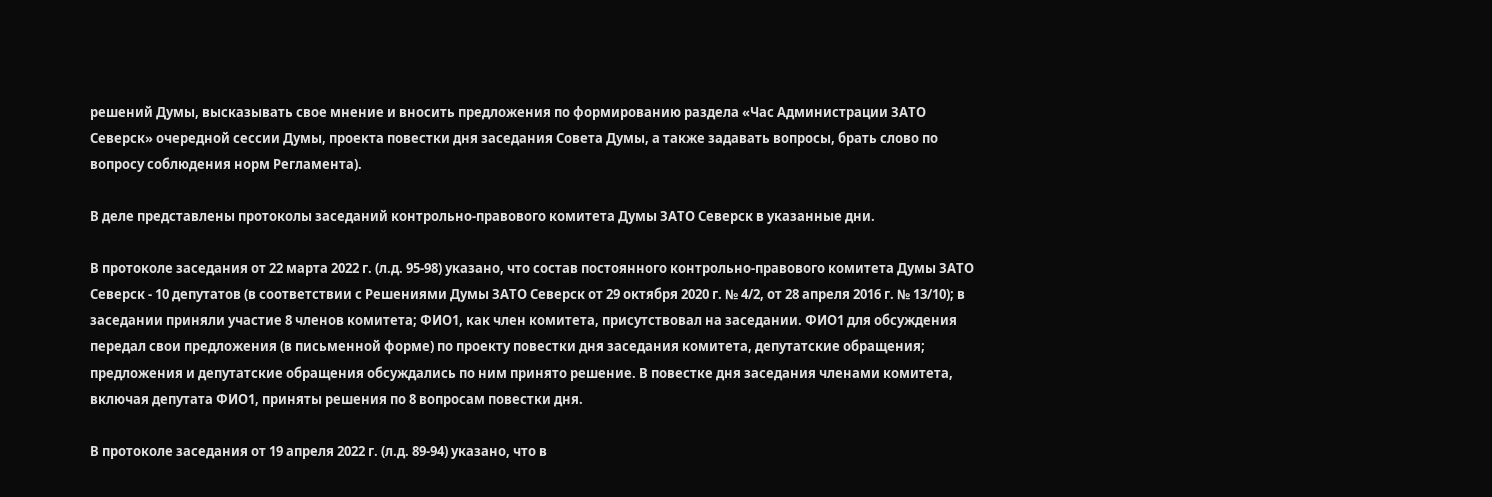решений Думы, высказывать свое мнение и вносить предложения по формированию раздела «Час Администрации ЗАТО Северск» очередной сессии Думы, проекта повестки дня заседания Совета Думы, а также задавать вопросы, брать слово по вопросу соблюдения норм Регламента).

В деле представлены протоколы заседаний контрольно-правового комитета Думы ЗАТО Северск в указанные дни.

В протоколе заседания от 22 марта 2022 г. (л.д. 95-98) указано, что состав постоянного контрольно-правового комитета Думы ЗАТО Северск - 10 депутатов (в соответствии с Решениями Думы ЗАТО Северск от 29 октября 2020 г. № 4/2, от 28 апреля 2016 г. № 13/10); в заседании приняли участие 8 членов комитета; ФИО1, как член комитета, присутствовал на заседании. ФИО1 для обсуждения передал свои предложения (в письменной форме) по проекту повестки дня заседания комитета, депутатские обращения; предложения и депутатские обращения обсуждались по ним принято решение. В повестке дня заседания членами комитета, включая депутата ФИО1, приняты решения по 8 вопросам повестки дня.

В протоколе заседания от 19 апреля 2022 г. (л.д. 89-94) указано, что в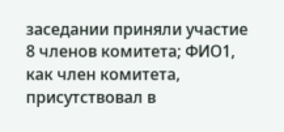заседании приняли участие 8 членов комитета; ФИО1, как член комитета, присутствовал в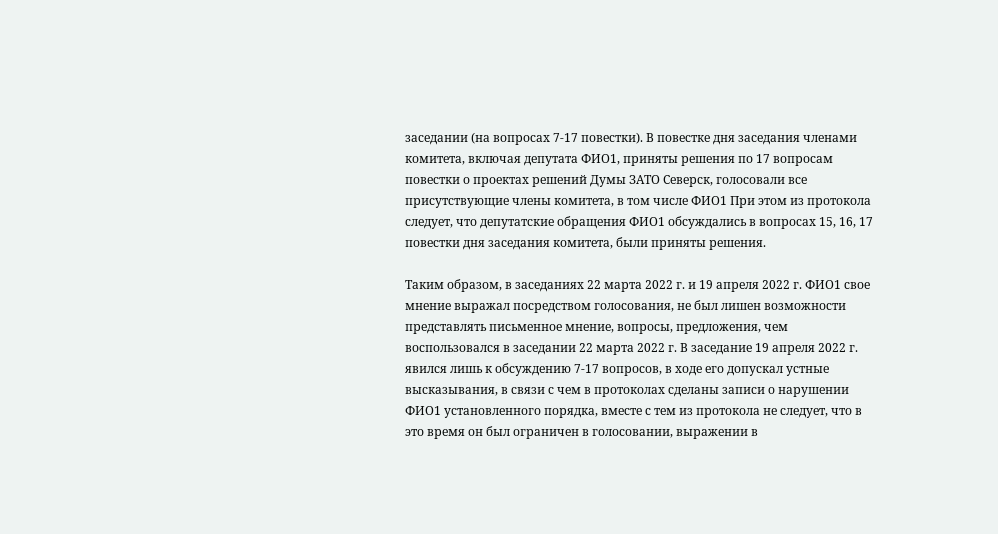заседании (на вопросах 7-17 повестки). В повестке дня заседания членами комитета, включая депутата ФИО1, приняты решения по 17 вопросам повестки о проектах решений Думы ЗАТО Северск, голосовали все присутствующие члены комитета, в том числе ФИО1 При этом из протокола следует, что депутатские обращения ФИО1 обсуждались в вопросах 15, 16, 17 повестки дня заседания комитета, были приняты решения.

Таким образом, в заседаниях 22 марта 2022 г. и 19 апреля 2022 г. ФИО1 свое мнение выражал посредством голосования, не был лишен возможности представлять письменное мнение, вопросы, предложения, чем воспользовался в заседании 22 марта 2022 г. В заседание 19 апреля 2022 г. явился лишь к обсуждению 7-17 вопросов, в ходе его допускал устные высказывания, в связи с чем в протоколах сделаны записи о нарушении ФИО1 установленного порядка, вместе с тем из протокола не следует, что в это время он был ограничен в голосовании, выражении в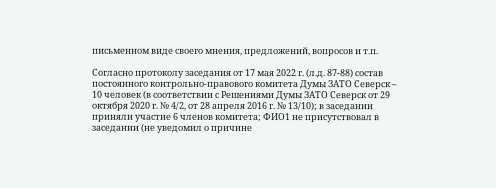письменном виде своего мнения, предложений, вопросов и т.п.

Согласно протоколу заседания от 17 мая 2022 г. (л.д. 87-88) состав постоянного контрольно-правового комитета Думы ЗАТО Северск – 10 человек (в соответствии с Решениями Думы ЗАТО Северск от 29 октября 2020 г. № 4/2, от 28 апреля 2016 г. № 13/10); в заседании приняли участие 6 членов комитета; ФИО1 не присутствовал в заседании (не уведомил о причине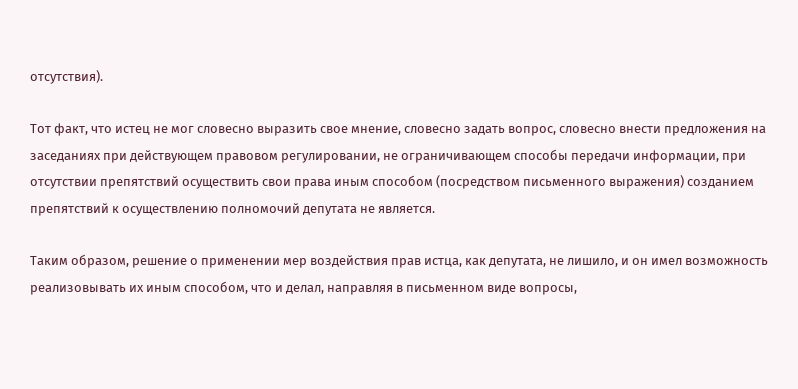отсутствия).

Тот факт, что истец не мог словесно выразить свое мнение, словесно задать вопрос, словесно внести предложения на заседаниях при действующем правовом регулировании, не ограничивающем способы передачи информации, при отсутствии препятствий осуществить свои права иным способом (посредством письменного выражения) созданием препятствий к осуществлению полномочий депутата не является.

Таким образом, решение о применении мер воздействия прав истца, как депутата, не лишило, и он имел возможность реализовывать их иным способом, что и делал, направляя в письменном виде вопросы,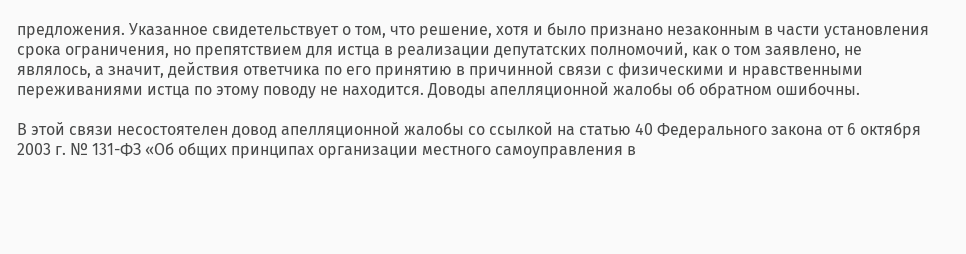предложения. Указанное свидетельствует о том, что решение, хотя и было признано незаконным в части установления срока ограничения, но препятствием для истца в реализации депутатских полномочий, как о том заявлено, не являлось, а значит, действия ответчика по его принятию в причинной связи с физическими и нравственными переживаниями истца по этому поводу не находится. Доводы апелляционной жалобы об обратном ошибочны.

В этой связи несостоятелен довод апелляционной жалобы со ссылкой на статью 40 Федерального закона от 6 октября 2003 г. № 131-ФЗ «Об общих принципах организации местного самоуправления в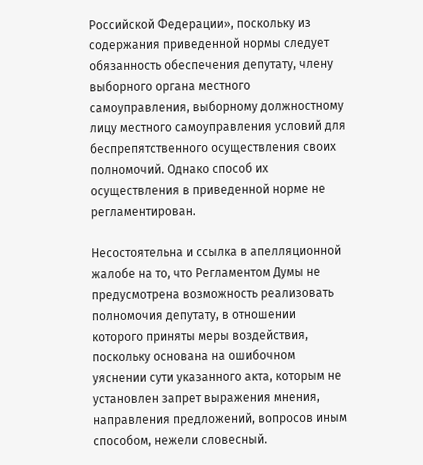Российской Федерации», поскольку из содержания приведенной нормы следует обязанность обеспечения депутату, члену выборного органа местного самоуправления, выборному должностному лицу местного самоуправления условий для беспрепятственного осуществления своих полномочий. Однако способ их осуществления в приведенной норме не регламентирован.

Несостоятельна и ссылка в апелляционной жалобе на то, что Регламентом Думы не предусмотрена возможность реализовать полномочия депутату, в отношении которого приняты меры воздействия, поскольку основана на ошибочном уяснении сути указанного акта, которым не установлен запрет выражения мнения, направления предложений, вопросов иным способом, нежели словесный.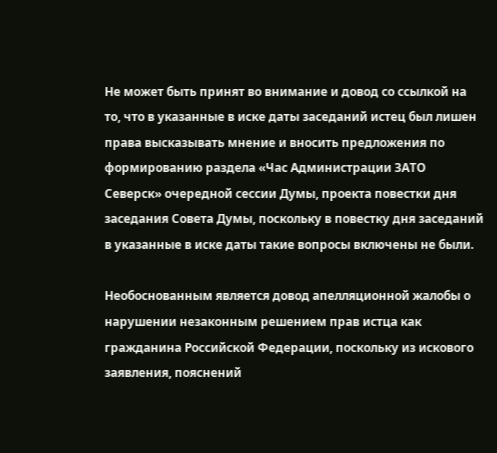Не может быть принят во внимание и довод со ссылкой на то, что в указанные в иске даты заседаний истец был лишен права высказывать мнение и вносить предложения по формированию раздела «Час Администрации ЗАТО Северск» очередной сессии Думы, проекта повестки дня заседания Совета Думы, поскольку в повестку дня заседаний в указанные в иске даты такие вопросы включены не были.

Необоснованным является довод апелляционной жалобы о нарушении незаконным решением прав истца как гражданина Российской Федерации, поскольку из искового заявления, пояснений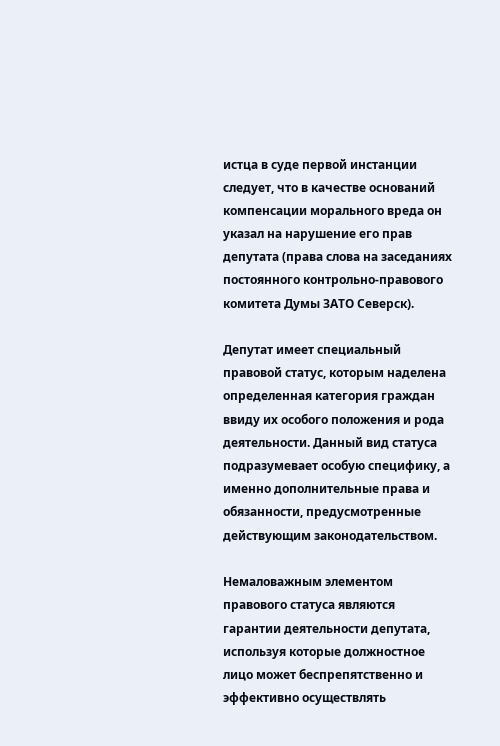истца в суде первой инстанции следует, что в качестве оснований компенсации морального вреда он указал на нарушение его прав депутата (права слова на заседаниях постоянного контрольно-правового комитета Думы ЗАТО Северск).

Депутат имеет специальный правовой статус, которым наделена определенная категория граждан ввиду их особого положения и рода деятельности. Данный вид статуса подразумевает особую специфику, а именно дополнительные права и обязанности, предусмотренные действующим законодательством.

Немаловажным элементом правового статуса являются гарантии деятельности депутата, используя которые должностное лицо может беспрепятственно и эффективно осуществлять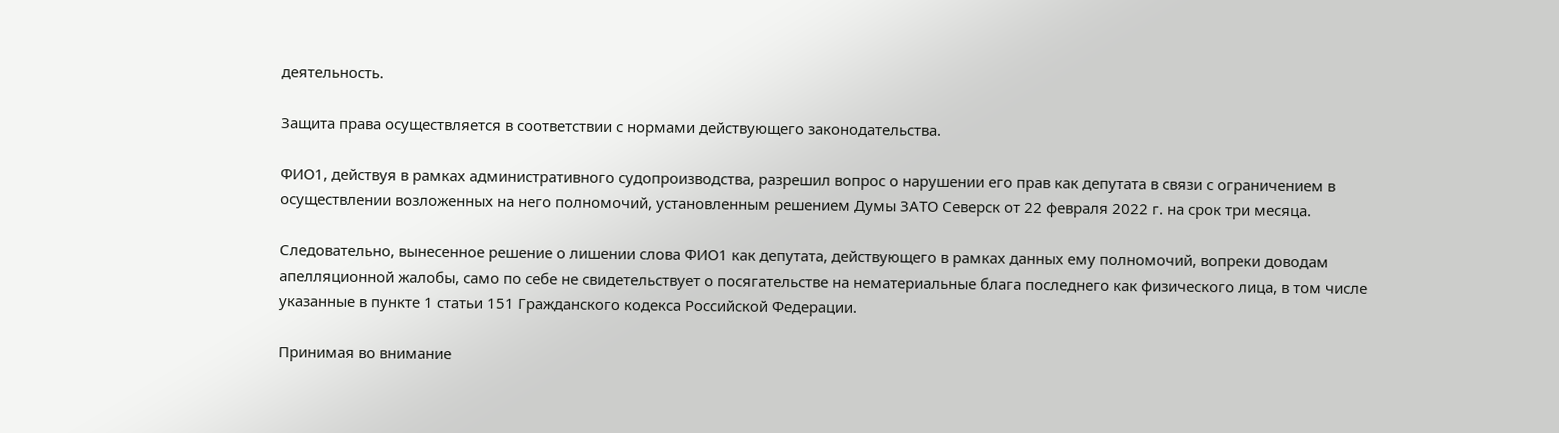деятельность.

Защита права осуществляется в соответствии с нормами действующего законодательства.

ФИО1, действуя в рамках административного судопроизводства, разрешил вопрос о нарушении его прав как депутата в связи с ограничением в осуществлении возложенных на него полномочий, установленным решением Думы ЗАТО Северск от 22 февраля 2022 г. на срок три месяца.

Следовательно, вынесенное решение о лишении слова ФИО1 как депутата, действующего в рамках данных ему полномочий, вопреки доводам апелляционной жалобы, само по себе не свидетельствует о посягательстве на нематериальные блага последнего как физического лица, в том числе указанные в пункте 1 статьи 151 Гражданского кодекса Российской Федерации.

Принимая во внимание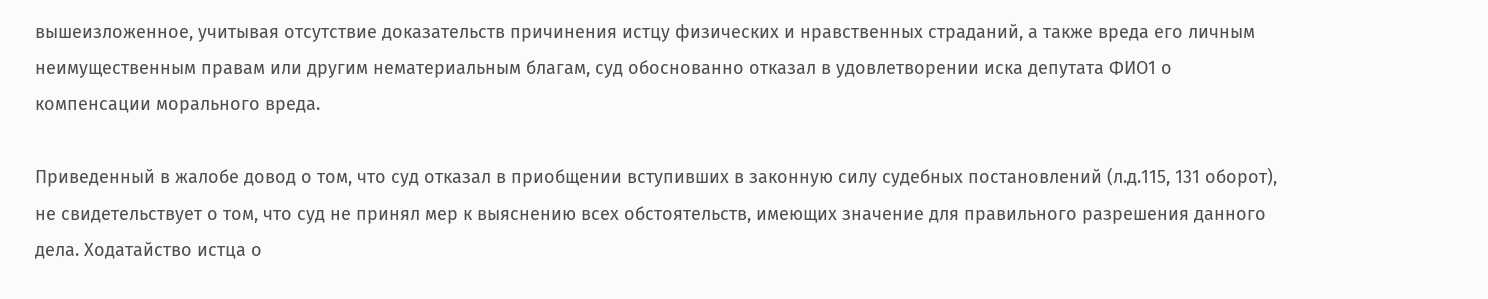вышеизложенное, учитывая отсутствие доказательств причинения истцу физических и нравственных страданий, а также вреда его личным неимущественным правам или другим нематериальным благам, суд обоснованно отказал в удовлетворении иска депутата ФИО1 о компенсации морального вреда.

Приведенный в жалобе довод о том, что суд отказал в приобщении вступивших в законную силу судебных постановлений (л.д.115, 131 оборот), не свидетельствует о том, что суд не принял мер к выяснению всех обстоятельств, имеющих значение для правильного разрешения данного дела. Ходатайство истца о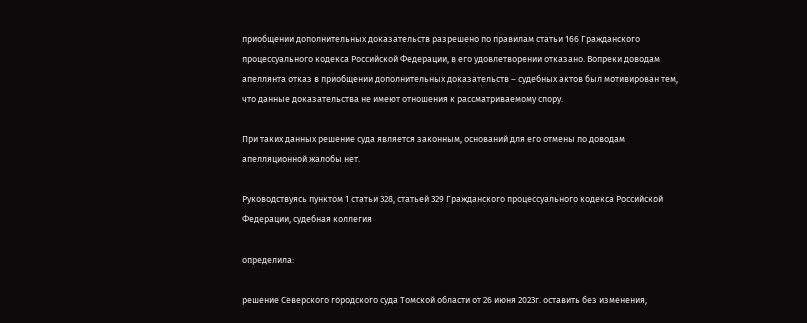приобщении дополнительных доказательств разрешено по правилам статьи 166 Гражданского процессуального кодекса Российской Федерации, в его удовлетворении отказано. Вопреки доводам апеллянта отказ в приобщении дополнительных доказательств – судебных актов был мотивирован тем, что данные доказательства не имеют отношения к рассматриваемому спору.

При таких данных решение суда является законным, оснований для его отмены по доводам апелляционной жалобы нет.

Руководствуясь пунктом 1 статьи 328, статьей 329 Гражданского процессуального кодекса Российской Федерации, судебная коллегия

определила:

решение Северского городского суда Томской области от 26 июня 2023г. оставить без изменения,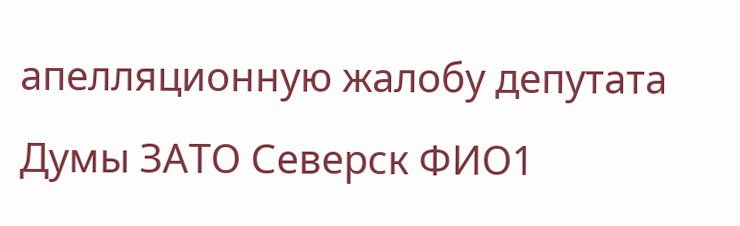апелляционную жалобу депутата Думы ЗАТО Северск ФИО1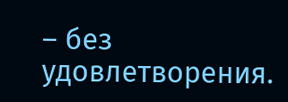– без удовлетворения.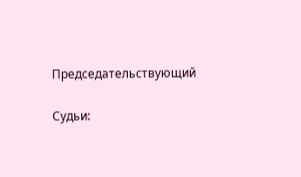Председательствующий

Судьи: